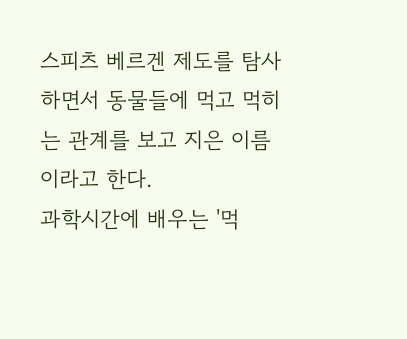스피츠 베르겐 제도를 탐사하면서 동물들에 먹고 먹히는 관계를 보고 지은 이름이라고 한다.
과학시간에 배우는 '먹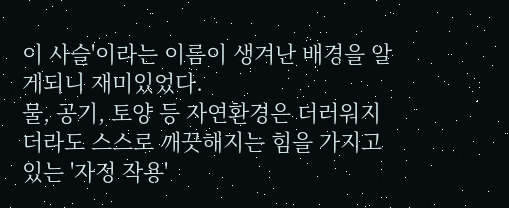이 사슬'이라는 이름이 생겨난 배경을 알게되니 재미있었다.
물, 공기, 토양 등 자연환경은 더러워지더라도 스스로 깨끗해지는 힘을 가지고 있는 '자정 작용'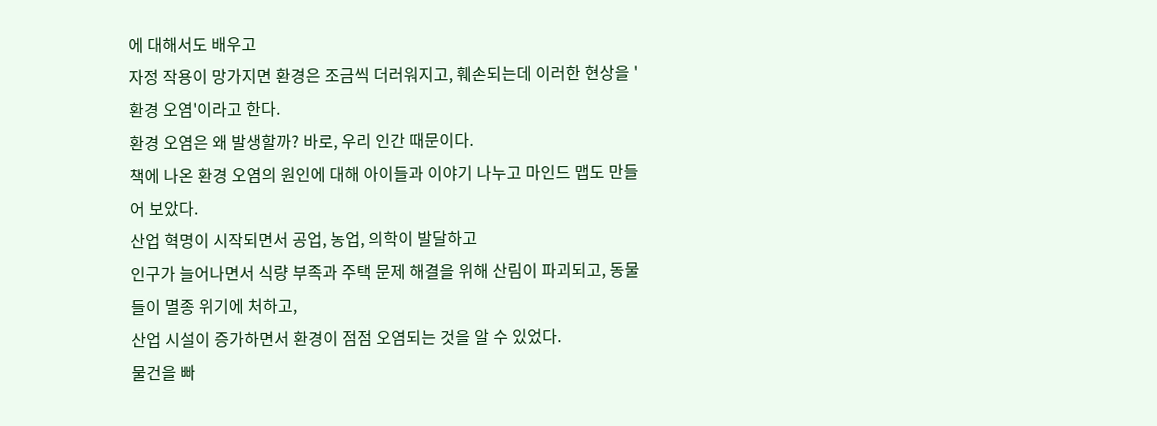에 대해서도 배우고
자정 작용이 망가지면 환경은 조금씩 더러워지고, 훼손되는데 이러한 현상을 '환경 오염'이라고 한다.
환경 오염은 왜 발생할까? 바로, 우리 인간 때문이다.
책에 나온 환경 오염의 원인에 대해 아이들과 이야기 나누고 마인드 맵도 만들어 보았다.
산업 혁명이 시작되면서 공업, 농업, 의학이 발달하고
인구가 늘어나면서 식량 부족과 주택 문제 해결을 위해 산림이 파괴되고, 동물들이 멸종 위기에 처하고,
산업 시설이 증가하면서 환경이 점점 오염되는 것을 알 수 있었다.
물건을 빠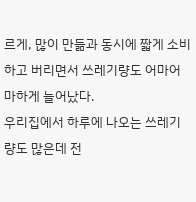르게, 많이 만듦과 동시에 짧게 소비하고 버리면서 쓰레기량도 어마어마하게 늘어났다.
우리집에서 하루에 나오는 쓰레기량도 많은데 전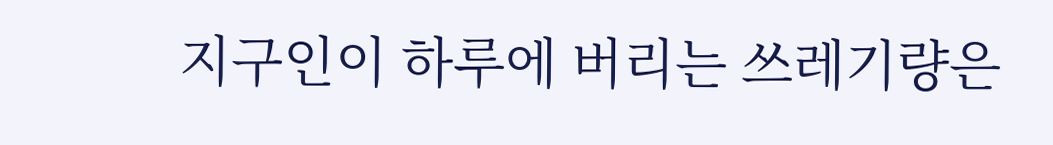지구인이 하루에 버리는 쓰레기량은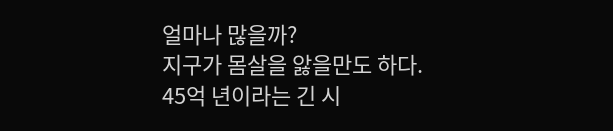얼마나 많을까?
지구가 몸살을 앓을만도 하다.
45억 년이라는 긴 시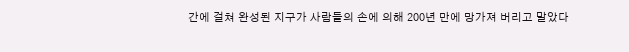간에 걸쳐 완성된 지구가 사람들의 손에 의해 200년 만에 망가져 버리고 말았다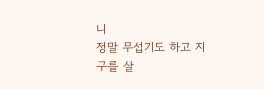니
정말 무섭기도 하고 지구를 살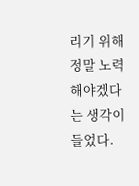리기 위해 정말 노력해야겠다는 생각이 들었다.